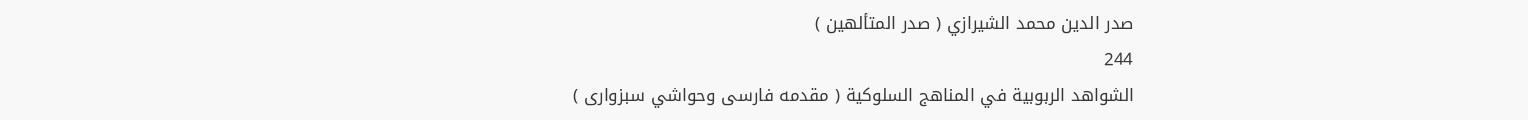صدر الدين محمد الشيرازي ( صدر المتألهين )
244
الشواهد الربوبية في المناهج السلوكية ( مقدمه فارسى وحواشي سبزوارى )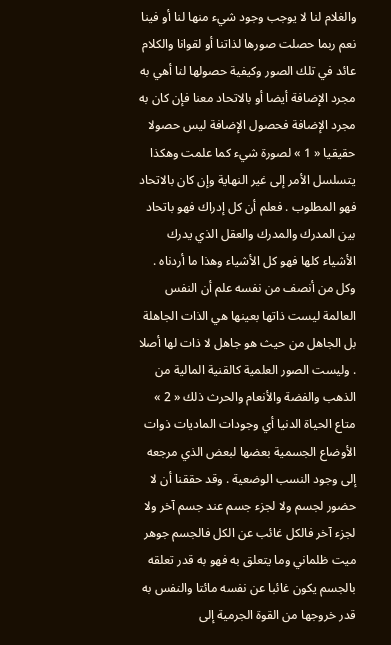والغلام لنا لا يوجب وجود شيء منها لنا أو فينا نعم ربما حصلت صورها لذاتنا أو لقوانا والكلام عائد في تلك الصور وكيفية حصولها لنا أهي به مجرد الإضافة أيضا أو بالاتحاد معنا فإن كان به مجرد الإضافة فحصول الإضافة ليس حصولا حقيقيا « 1 » لصورة شيء كما علمت وهكذا يتسلسل الأمر إلى غير النهاية وإن كان بالاتحاد فهو المطلوب . فعلم أن كل إدراك فهو باتحاد بين المدرك والمدرك والعقل الذي يدرك الأشياء كلها فهو كل الأشياء وهذا ما أردناه . وكل من أنصف من نفسه علم أن النفس العالمة ليست ذاتها بعينها هي الذات الجاهلة بل الجاهل من حيث هو جاهل لا ذات لها أصلا . وليست الصور العلمية كالقنية المالية من الذهب والفضة والأنعام والحرث ذلك « 2 » متاع الحياة الدنيا أي وجودات الماديات ذوات الأوضاع الجسمية بعضها لبعض الذي مرجعه إلى وجود النسب الوضعية . وقد حققنا أن لا حضور لجسم ولا لجزء جسم عند جسم آخر ولا لجزء آخر فالكل غائب عن الكل فالجسم جوهر ميت ظلماني وما يتعلق به فهو به قدر تعلقه بالجسم يكون غائبا عن نفسه مائتا والنفس به قدر خروجها من القوة الجرمية إلى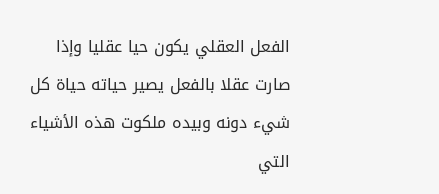الفعل العقلي يكون حيا عقليا وإذا صارت عقلا بالفعل يصير حياته حياة كل شيء دونه وبيده ملكوت هذه الأشياء التي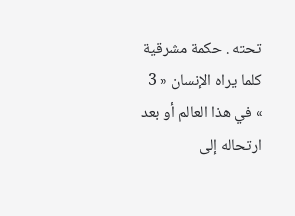تحته . حكمة مشرقية كلما يراه الإنسان « 3 » في هذا العالم أو بعد ارتحاله إلى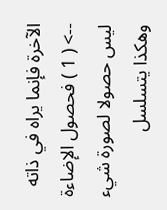الآخرة فإنما يراه في ذاته
--> ( 1 ) فحصول الإضاءة ليس حصولا لصورة شيء وهكذا يتسلسل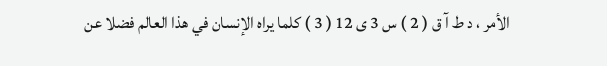الأمر ، د ط آ ق ( 2 ) س 3 ى 12 ( 3 ) كلما يراه الإنسان في هذا العالم فضلا عن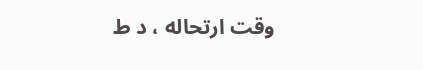وقت ارتحاله ، د ط